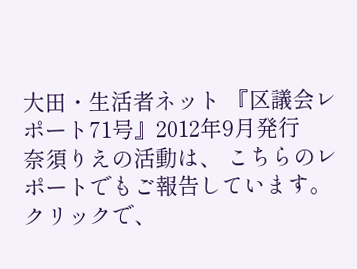大田・生活者ネット 『区議会レポート71号』2012年9月発行
奈須りえの活動は、 こちらのレポートでもご報告しています。 クリックで、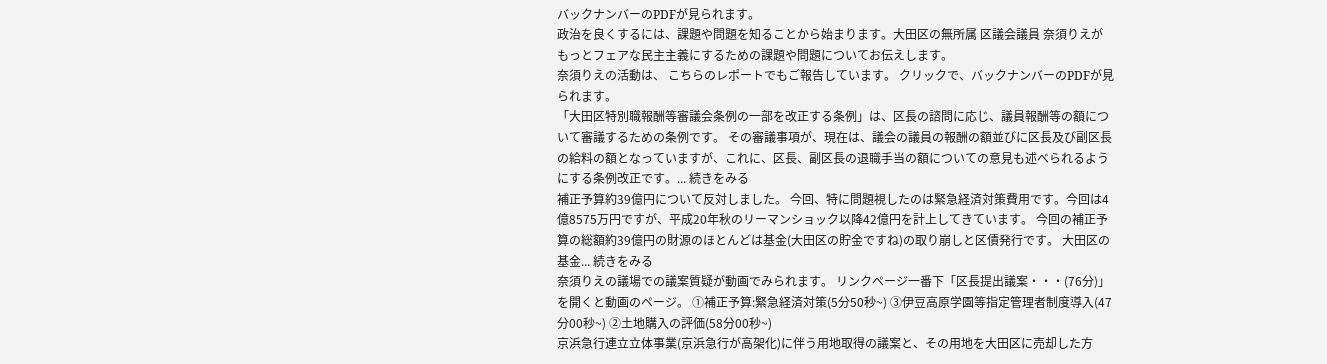バックナンバーのPDFが見られます。
政治を良くするには、課題や問題を知ることから始まります。大田区の無所属 区議会議員 奈須りえが もっとフェアな民主主義にするための課題や問題についてお伝えします。
奈須りえの活動は、 こちらのレポートでもご報告しています。 クリックで、バックナンバーのPDFが見られます。
「大田区特別職報酬等審議会条例の一部を改正する条例」は、区長の諮問に応じ、議員報酬等の額について審議するための条例です。 その審議事項が、現在は、議会の議員の報酬の額並びに区長及び副区長の給料の額となっていますが、これに、区長、副区長の退職手当の額についての意見も述べられるようにする条例改正です。... 続きをみる
補正予算約39億円について反対しました。 今回、特に問題視したのは緊急経済対策費用です。今回は4億8575万円ですが、平成20年秋のリーマンショック以降42億円を計上してきています。 今回の補正予算の総額約39億円の財源のほとんどは基金(大田区の貯金ですね)の取り崩しと区債発行です。 大田区の基金... 続きをみる
奈須りえの議場での議案質疑が動画でみられます。 リンクページ一番下「区長提出議案・・・(76分)」を開くと動画のページ。 ①補正予算:緊急経済対策(5分50秒~) ③伊豆高原学園等指定管理者制度導入(47分00秒~) ②土地購入の評価(58分00秒~)
京浜急行連立立体事業(京浜急行が高架化)に伴う用地取得の議案と、その用地を大田区に売却した方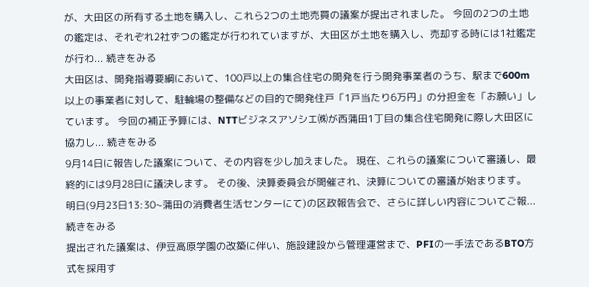が、大田区の所有する土地を購入し、これら2つの土地売買の議案が提出されました。 今回の2つの土地の鑑定は、それぞれ2社ずつの鑑定が行われていますが、大田区が土地を購入し、売却する時には1社鑑定が行わ... 続きをみる
大田区は、開発指導要綱において、100戸以上の集合住宅の開発を行う開発事業者のうち、駅まで600m以上の事業者に対して、駐輪場の整備などの目的で開発住戸「1戸当たり6万円」の分担金を「お願い」しています。 今回の補正予算には、NTTビジネスアソシエ㈱が西蒲田1丁目の集合住宅開発に際し大田区に協力し... 続きをみる
9月14日に報告した議案について、その内容を少し加えました。 現在、これらの議案について審議し、最終的には9月28日に議決します。 その後、決算委員会が開催され、決算についての審議が始まります。 明日(9月23日13:30~蒲田の消費者生活センターにて)の区政報告会で、さらに詳しい内容についてご報... 続きをみる
提出された議案は、伊豆高原学園の改築に伴い、施設建設から管理運営まで、PFIの一手法であるBTO方式を採用す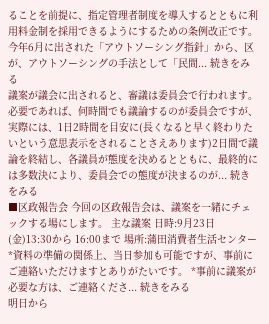ることを前提に、指定管理者制度を導入するとともに利用料金制を採用できるようにするための条例改正です。 今年6月に出された「アウトソーシング指針」から、区が、アウトソーシングの手法として「民間... 続きをみる
議案が議会に出されると、審議は委員会で行われます。 必要であれば、何時間でも議論するのが委員会ですが、実際には、1日2時間を目安に(長くなると早く終わりたいという意思表示をされることさえあります)2日間で議論を終結し、各議員が態度を決めるとともに、最終的には多数決により、委員会での態度が決まるのが... 続きをみる
■区政報告会 今回の区政報告会は、議案を一緒にチェックする場にします。 主な議案 日時:9月23日(金)13:30から 16:00まで 場所:蒲田消費者生活センター *資料の準備の関係上、当日参加も可能ですが、事前に ご連絡いただけますとありがたいです。 *事前に議案が必要な方は、ご連絡くださ... 続きをみる
明日から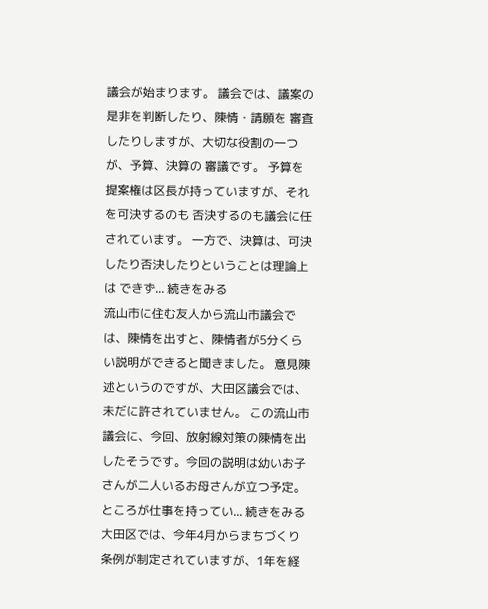議会が始まります。 議会では、議案の是非を判断したり、陳情・請願を 審査したりしますが、大切な役割の一つが、予算、決算の 審議です。 予算を提案権は区長が持っていますが、それを可決するのも 否決するのも議会に任されています。 一方で、決算は、可決したり否決したりということは理論上は できず... 続きをみる
流山市に住む友人から流山市議会では、陳情を出すと、陳情者が5分くらい説明ができると聞きました。 意見陳述というのですが、大田区議会では、未だに許されていません。 この流山市議会に、今回、放射線対策の陳情を出したそうです。今回の説明は幼いお子さんが二人いるお母さんが立つ予定。 ところが仕事を持ってい... 続きをみる
大田区では、今年4月からまちづくり条例が制定されていますが、1年を経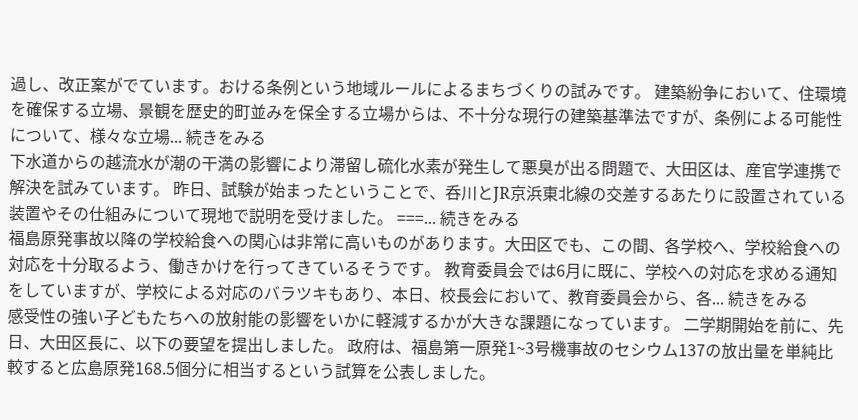過し、改正案がでています。おける条例という地域ルールによるまちづくりの試みです。 建築紛争において、住環境を確保する立場、景観を歴史的町並みを保全する立場からは、不十分な現行の建築基準法ですが、条例による可能性について、様々な立場... 続きをみる
下水道からの越流水が潮の干満の影響により滞留し硫化水素が発生して悪臭が出る問題で、大田区は、産官学連携で解決を試みています。 昨日、試験が始まったということで、呑川とJR京浜東北線の交差するあたりに設置されている装置やその仕組みについて現地で説明を受けました。 ===... 続きをみる
福島原発事故以降の学校給食への関心は非常に高いものがあります。大田区でも、この間、各学校へ、学校給食への対応を十分取るよう、働きかけを行ってきているそうです。 教育委員会では6月に既に、学校への対応を求める通知をしていますが、学校による対応のバラツキもあり、本日、校長会において、教育委員会から、各... 続きをみる
感受性の強い子どもたちへの放射能の影響をいかに軽減するかが大きな課題になっています。 二学期開始を前に、先日、大田区長に、以下の要望を提出しました。 政府は、福島第一原発1~3号機事故のセシウム137の放出量を単純比較すると広島原発168.5個分に相当するという試算を公表しました。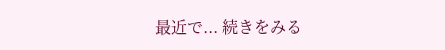最近で... 続きをみる